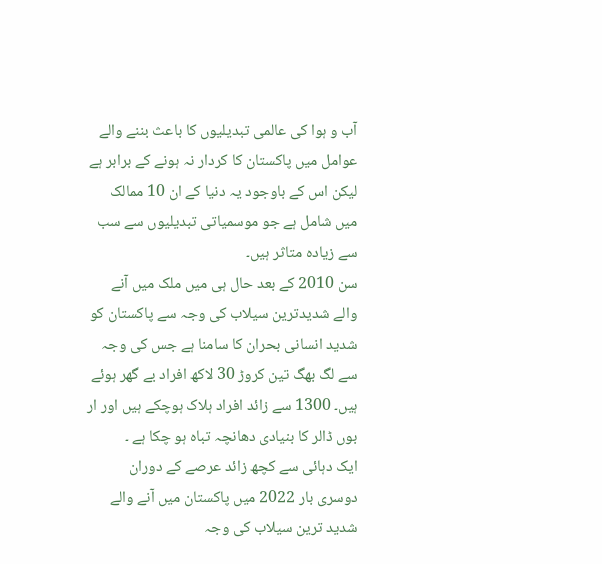آب و ہوا کی عالمی تبدیلیوں کا باعث بننے والے عوامل میں پاکستان کا کردار نہ ہونے کے برابر ہے لیکن اس کے باوجود یہ دنیا کے ان 10 ممالک میں شامل ہے جو موسمیاتی تبدیلیوں سے سب سے زیادہ متاثر ہیں۔
سن 2010 کے بعد حال ہی میں ملک میں آنے والے شدیدترین سیلاب کی وجہ سے پاکستان کو شدید انسانی بحران کا سامنا ہے جس کی وجہ سے لگ بھگ تین کروڑ 30 لاکھ افراد بے گھر ہوئے ہیں۔ 1300 سے زائد افراد ہلاک ہوچکے ہیں اور ار بوں ڈالر کا بنیادی دھانچہ تباہ ہو چکا ہے ۔
ایک دہائی سے کچھ زائد عرصے کے دوران دوسری بار 2022 میں پاکستان میں آنے والے شدید ترین سیلاب کی وجہ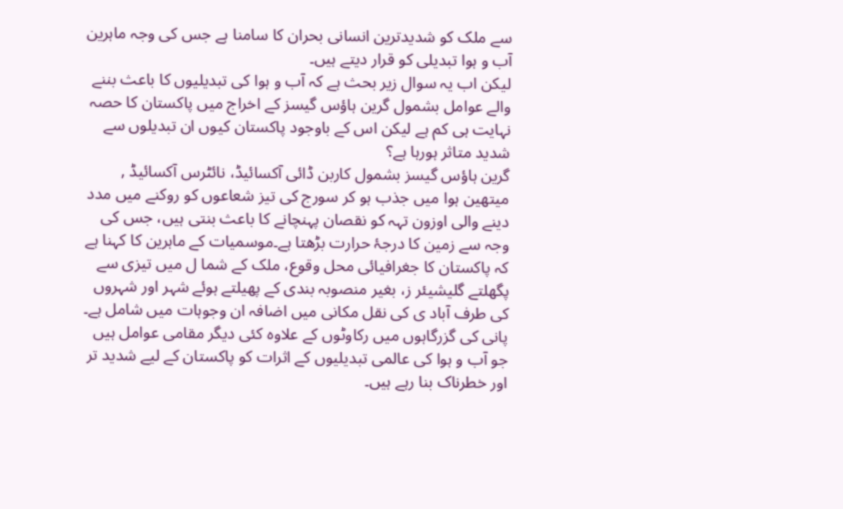سے ملک کو شدیدترین انسانی بحران کا سامنا ہے جس کی وجہ ماہرین آب و ہوا تبدیلی کو قرار دیتے ہیں۔
لیکن اب یہ سوال زیر بحث ہے کہ آب و ہوا کی تبدیلیوں کا باعث بننے والے عوامل بشمول گرین ہاؤس گیسز کے اخراج میں پاکستان کا حصہ نہایت ہی کم ہے لیکن اس کے باوجود پاکستان کیوں ان تبدیلوں سے شدید متاثر ہورہا ہے؟
گرین ہاؤس گیسز بشمول کاربن ڈائی آکسائیڈ، نائٹرس آکسائیڈ , میتھین ہوا میں جذب ہو کر سورج کی تیز شعاعوں کو روکنے میں مدد دینے والی اوزون تہہ کو نقصان پہنچانے کا باعث بنتی ہیں، جس کی وجہ سے زمین کا درجۂ حرارت بڑھتا ہے۔موسمیات کے ماہرین کا کہنا ہے کہ پاکستان کا جغرافیائی محل وقوع، ملک کے شما ل میں تیزی سے پگھلتے گلیشیئر ز، بغیر منصوبہ بندی کے پھیلتے ہوئے شہر اور شہروں کی طرف آباد ی کی نقل مکانی میں اضافہ ان وجوہات میں شامل ہے۔
پانی کی گزرگاہوں میں رکاوٹوں کے علاوہ کئی دیگر مقامی عوامل ہیں جو آب و ہوا کی عالمی تبدیلیوں کے اثرات کو پاکستان کے لیے شدید تر اور خطرناک بنا رہے ہیں۔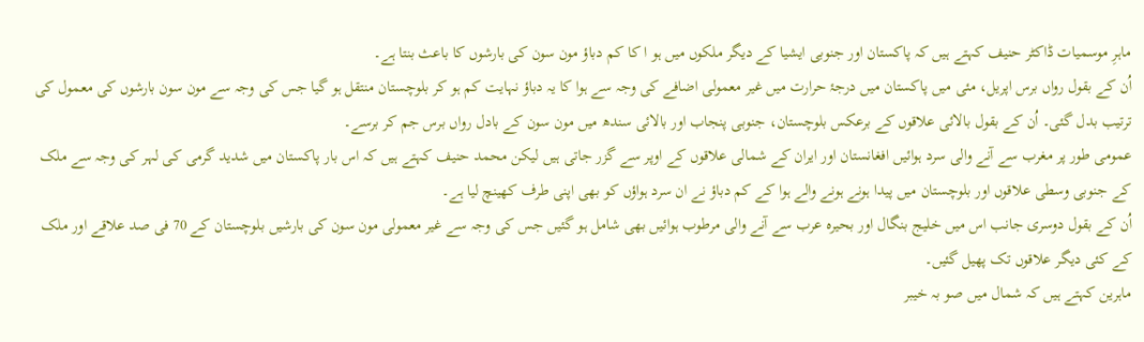ماہرِ موسمیات ڈاکٹر حنیف کہتے ہیں کہ پاکستان اور جنوبی ایشیا کے دیگر ملکوں میں ہو ا کا کم دباؤ مون سون کی بارشوں کا باعث بنتا ہے۔
اُن کے بقول رواں برس اپریل، مئی میں پاکستان میں درجۂ حرارت میں غیر معمولی اضافے کی وجہ سے ہوا کا یہ دباؤ نہایت کم ہو کر بلوچستان منتقل ہو گیا جس کی وجہ سے مون سون بارشوں کی معمول کی ترتیب بدل گئی۔ اُن کے بقول بالائی علاقوں کے برعکس بلوچستان، جنوبی پنجاب اور بالائی سندھ میں مون سون کے بادل رواں برس جم کر برسے۔
عمومی طور پر مغرب سے آنے والی سرد ہوائیں افغانستان اور ایران کے شمالی علاقوں کے اوپر سے گزر جاتی ہیں لیکن محمد حنیف کہتے ہیں کہ اس بار پاکستان میں شدید گرمی کی لہر کی وجہ سے ملک کے جنوبی وسطی علاقوں اور بلوچستان میں پیدا ہونے ہونے والے ہوا کے کم دباؤ نے ان سرد ہواؤں کو بھی اپنی طرف کھینچ لیا ہے۔
اُن کے بقول دوسری جانب اس میں خلیج بنگال اور بحیرہ عرب سے آنے والی مرطوب ہوائیں بھی شامل ہو گئیں جس کی وجہ سے غیر معمولی مون سون کی بارشیں بلوچستان کے 70 فی صد علاقے اور ملک کے کئی دیگر علاقوں تک پھیل گئیں۔
ماہرین کہتے ہیں کہ شمال میں صو بہ خیبر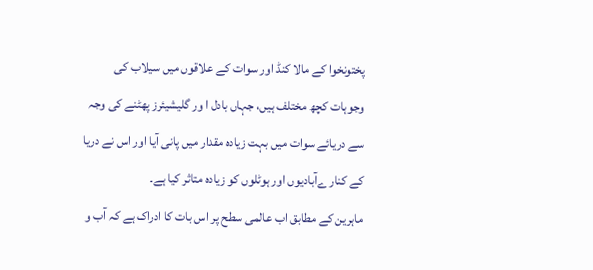پختونخوا کے مالا کنڈ اور سوات کے علاقوں میں سیلاب کی وجوہات کچھ مختلف ہیں، جہاں بادل ا ور گلیشیئرز پھٹنے کی وجہ سے دریائے سوات میں بہت زیادہ مقدار میں پانی آیا اور اس نے دریا کے کنار ےآبادیوں اور ہوٹلوں کو زیادہ متاثر کیا ہے۔
ماہرین کے مطابق اب عالمی سطح پر اس بات کا ادراک ہے کہ آب و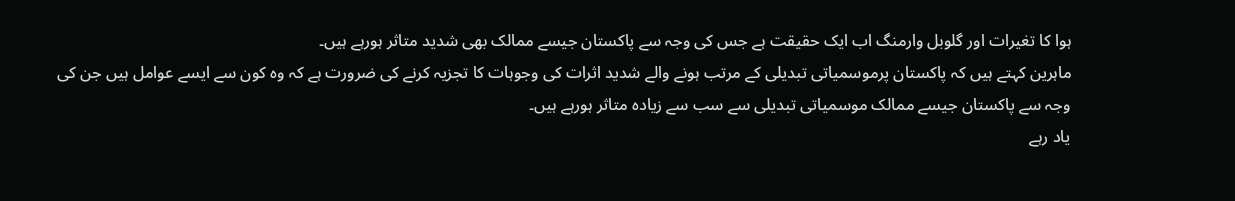ہوا کا تغیرات اور گلوبل وارمنگ اب ایک حقیقت ہے جس کی وجہ سے پاکستان جیسے ممالک بھی شدید متاثر ہورہے ہیں۔
ماہرین کہتے ہیں کہ پاکستان پرموسمیاتی تبدیلی کے مرتب ہونے والے شدید اثرات کی وجوہات کا تجزیہ کرنے کی ضرورت ہے کہ وہ کون سے ایسے عوامل ہیں جن کی وجہ سے پاکستان جیسے ممالک موسمیاتی تبدیلی سے سب سے زیادہ متاثر ہورہے ہیں۔
یاد رہے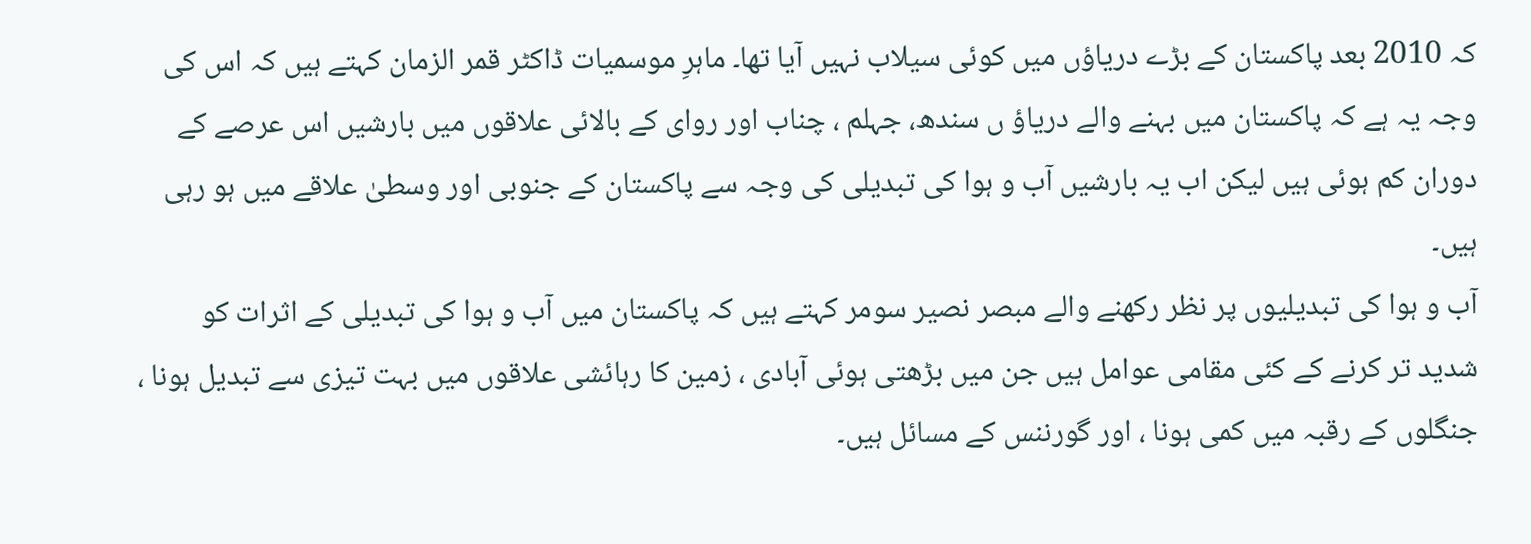کہ 2010 بعد پاکستان کے بڑے دریاؤں میں کوئی سیلاب نہیں آیا تھا۔ ماہرِ موسمیات ڈاکٹر قمر الزمان کہتے ہیں کہ اس کی وجہ یہ ہے کہ پاکستان میں بہنے والے دریاؤ ں سندھ، جہلم ، چناب اور روای کے بالائی علاقوں میں بارشیں اس عرصے کے دوران کم ہوئی ہیں لیکن اب یہ بارشیں آب و ہوا کی تبدیلی کی وجہ سے پاکستان کے جنوبی اور وسطیٰ علاقے میں ہو رہی ہیں۔
آب و ہوا کی تبدیلیوں پر نظر رکھنے والے مبصر نصیر سومر کہتے ہیں کہ پاکستان میں آب و ہوا کی تبدیلی کے اثرات کو شدید تر کرنے کے کئی مقامی عوامل ہیں جن میں بڑھتی ہوئی آبادی ، زمین کا رہائشی علاقوں میں بہت تیزی سے تبدیل ہونا ، جنگلوں کے رقبہ میں کمی ہونا ، اور گورننس کے مسائل ہیں۔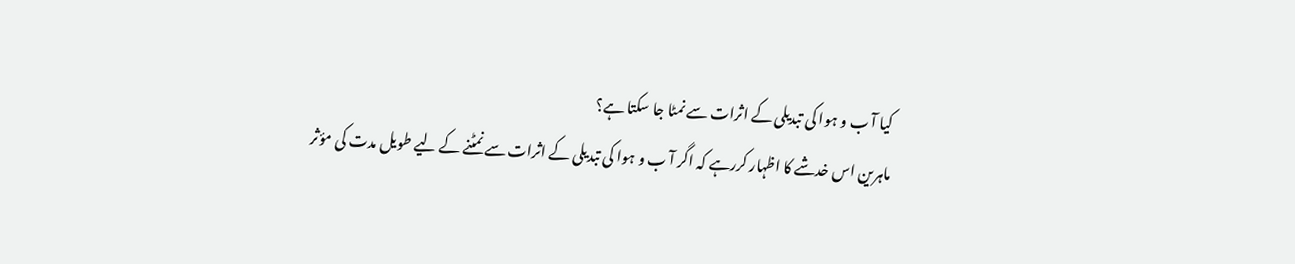کیا آ ب و ہوا کی تبدیلی کے اثرات سے نمٹا جا سکتا ہے؟
ماہرین اس خدشے کا اظہار کررہے کہ اگر آ ب و ہوا کی تبدیلی کے اثرات سے نمٹنے کے لیے طویل مدت کی مؤثر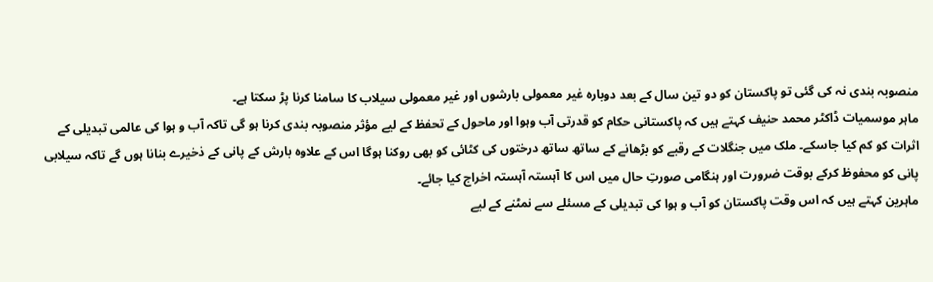منصوبہ بندی نہ کی گئی تو پاکستان کو دو تین سال کے بعد دوبارہ غیر معمولی بارشوں اور غیر معمولی سیلاب کا سامنا کرنا پڑ سکتا ہے۔
ماہر موسمیات ڈاکٹر محمد حنیف کہتے ہیں کہ پاکستانی حکام کو قدرتی آب وہوا اور ماحول کے تحفظ کے لیے مؤثر منصوبہ بندی کرنا ہو گی تاکہ آب و ہوا کی عالمی تبدیلی کے اثرات کو کم کیا جاسکے۔ ملک میں جنگلات کے رقبے کو بڑھانے کے ساتھ ساتھ درختوں کی کٹائی کو بھی روکنا ہوگا اس کے علاوہ بارش کے پانی کے ذخیرے بنانا ہوں گے تاکہ سیلابی پانی کو محفوظ کرکے بوقت ضرورت اور ہنگامی صورتِ حال میں اس کا آہستہ آہستہ اخراج کیا جائے۔
ماہرین کہتے ہیں کہ اس وقت پاکستان کو آب و ہوا کی تبدیلی کے مسئلے سے نمٹنے کے لیے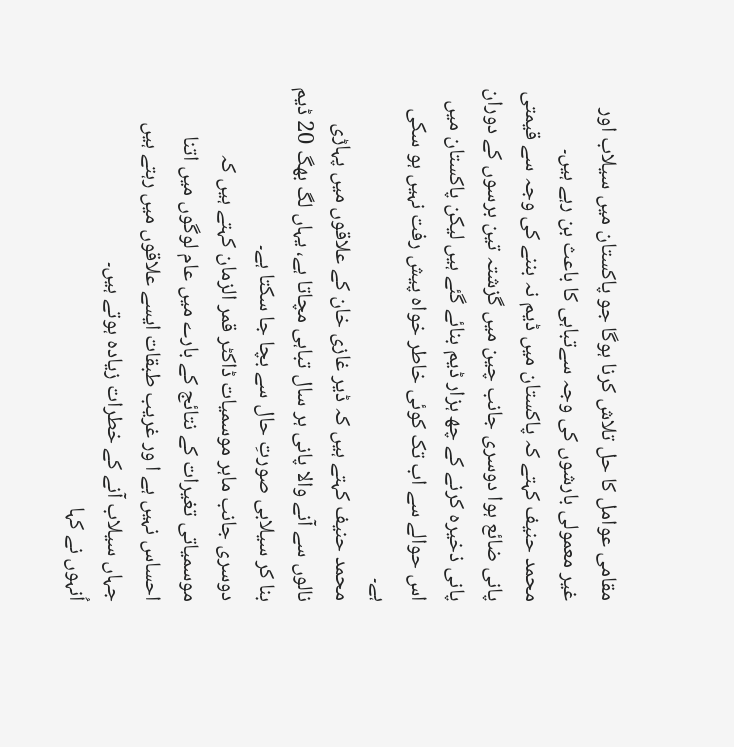مقامی عوامل کا حل تلاش کرنا ہوگا جو پاکستان میں سیلاب اور غیر معمولی بارشوں کی وجہ سےتباہی کا باعث بن رہے ہیں۔
محمد حنیف کہتے کہ پاکستان میں ڈیم نہ بننے کی وجہ سے قیمتی پانی ضائع ہوا دوسری جانب چین میں گزشتہ تین برسوں کے دوران پانی ذخیرہ کرنے کے چھ ہزار ڈیم بنائے گئے ہیں لیکن پاکستان میں اس حوالے سے اب تک کوئی خاطر خواہ پیش رفت نہیں ہو سکی ہے۔
محمد حنیف کہتے ہیں کہ ڈیر غازی خان کے علاقوں میں پہاڑی نالوں سے آنے والا پانی ہر سال تباہی مچاتا ہے، یہاں لگ بھگ 20 ڈیم بنا کر سیلابی صورتِ حال سے بچا جا سکتا ہے۔
دوسری جانب ماہر موسمیات ڈاکٹر قمر الزمان کہتے ہیں کہ موسمیاتی تغیرات کے نتائج کے بارے میں عام لوگوں میں اتنا احساس نہیں ہے ا ور غریب طبقات ایسے علاقوں میں رہتے ہیں جہاں سیلاب آنے کے خطرات زیادہ ہوتے ہیں۔
اُنہوں نے کہا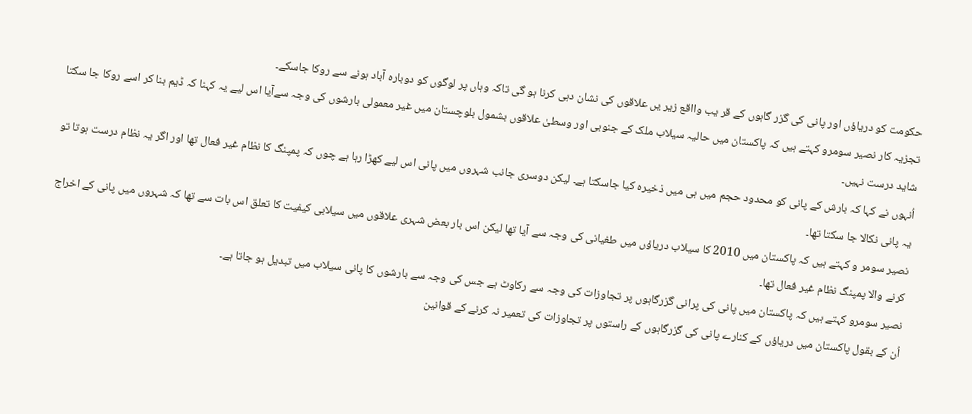حکومت کو دریاؤں اور پانی کی گزر گاہوں کے قر یب وااقع زیر یں علاقوں کی نشان دہی کرنا ہو گی تاکہ وہاں پر لوگوں کو دوبارہ آباد ہونے سے روکا جاسکے۔
تجزیہ کار نصیر سومرو کہتے ہیں کہ پاکستان میں حالیہ سیلاب ملک کے جنوبی اور وسطیٰ علاقوں بشمول بلوچستان میں غیر معمولی بارشوں کی وجہ سےآیا اس لیے یہ کہنا کہ ڈیم بنا کر اسے روکا جا سکتا شاید درست نہیں۔
اُنہوں نے کہا کہ بارش کے پانی کو محدود حجم میں ہی میں ذخیرہ کیا جاسکتا ہے۔ لیکن دوسری جانب شہروں میں پانی اس لیے کھڑا رہا ہے چوں کہ پمپنگ کا نظام غیر فعال تھا اور اگر یہ نظام درست ہوتا تو یہ پانی نکالا جا سکتا تھا۔
نصیر سومر و کہتے ہیں کہ پاکستان میں 2010 کا سیلاب دریاؤں میں طغیانی کی وجہ سے آیا تھا لیکن اس بار بعض شہری علاقوں میں سیلابی کیفیت کا تعلق اس بات سے تھا کہ شہروں میں پانی کے اخراج کرنے والا پمپنگ نظام غیر فعال تھا۔
نصیر سومرو کہتے ہیں کہ پاکستان میں پانی کی پرانی گزرگاہوں پر تجاوزات کی وجہ سے رکاوٹ ہے جس کی وجہ سے بارشوں کا پانی سیلاب میں تبدیل ہو جاتا ہے۔
اُن کے بقول پاکستان میں دریاؤں کے کنارے پانی کی گزرگاہوں کے راستوں پر تجاوزات کی تعمیر نہ کرنے کے قوانین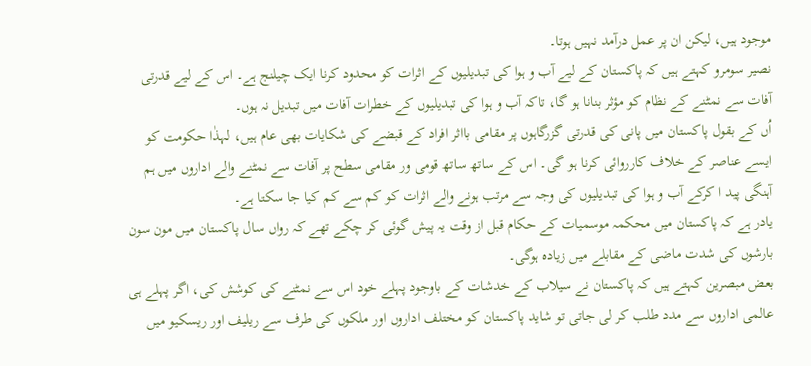موجود ہیں، لیکن ان پر عمل درآمد نہیں ہوتا۔
نصیر سومرو کہتے ہیں کہ پاکستان کے لیے آب و ہوا کی تبدیلیوں کے اثرات کو محدود کرنا ایک چیلنج ہے۔ اس کے لیے قدرتی آفات سے نمٹنے کے نظام کو مؤثر بنانا ہو گا، تاکہ آب و ہوا کی تبدیلیوں کے خطرات آفات میں تبدیل نہ ہوں۔
اُں کے بقول پاکستان میں پانی کی قدرتی گزرگاہوں پر مقامی بااثر افراد کے قبضے کی شکایات بھی عام ہیں، لہذٰا حکومت کو ایسے عناصر کے خلاف کارروائی کرنا ہو گی۔ اس کے ساتھ ساتھ قومی ور مقامی سطح پر آفات سے نمٹنے والے اداروں میں ہم آہنگی پید ا کرکے آب و ہوا کی تبدیلیوں کی وجہ سے مرتب ہونے والے اثرات کو کم سے کم کیا جا سکتا ہے۔
یادر ہے کہ پاکستان میں محکمہ موسمیات کے حکام قبل از وقت یہ پیش گوئی کر چکے تھے کہ رواں سال پاکستان میں مون سون بارشوں کی شدت ماضی کے مقابلے میں زیادہ ہوگی۔
بعض مبصرین کہتے ہیں کہ پاکستان نے سیلاب کے خدشات کے باوجود پہلے خود اس سے نمٹنے کی کوشش کی، اگر پہلے ہی عالمی اداروں سے مدد طلب کر لی جاتی تو شاید پاکستان کو مختلف اداروں اور ملکوں کی طرف سے ریلیف اور ریسکیو میں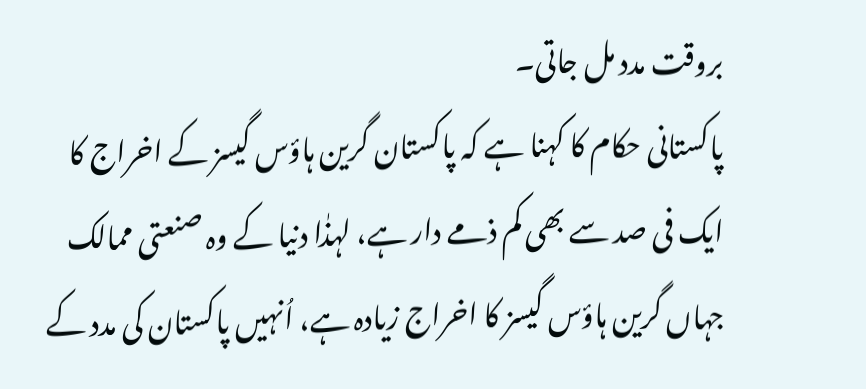بروقت مدد مل جاتی۔
پاکستانی حکام کا کہنا ہے کہ پاکستان گرین ہاؤس گیسز کے اخراج کا ایک فی صد سے بھی کم ذمے دار ہے، لہذٰا دنیا کے وہ صنعتی ممالک جہاں گرین ہاؤس گیسز کا اخراج زیادہ ہے، اُنہیں پاکستان کی مدد کے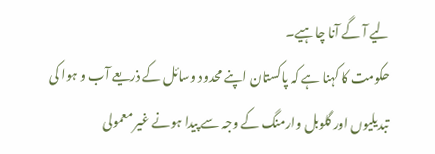لیے آ گے آنا چاہیے۔
حکومت کا کہنا ہے کہ پاکستان اپنے محدود وسائل کے ذریعے آب و ہوا کی تبدیلیوں اور گلوبل وارمنگ کے وجہ سے پیدا ہونے غیر معمولی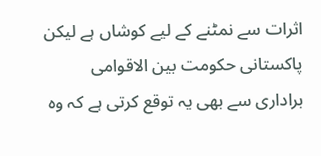اثرات سے نمٹنے کے لیے کوشاں ہے لیکن پاکستانی حکومت بین الاقوامی براداری سے بھی یہ توقع کرتی ہے کہ وہ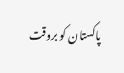پاکستان کو بروقت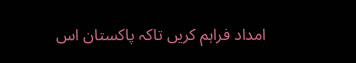امداد فراہم کریں تاکہ پاکستان اس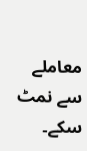معاملے سے نمٹ سکے۔